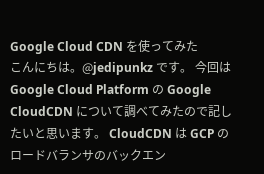Google Cloud CDN を使ってみた
こんにちは。@jedipunkz です。 今回は Google Cloud Platform の Google CloudCDN について調べてみたので記したいと思います。 CloudCDN は GCP のロードバランサのバックエン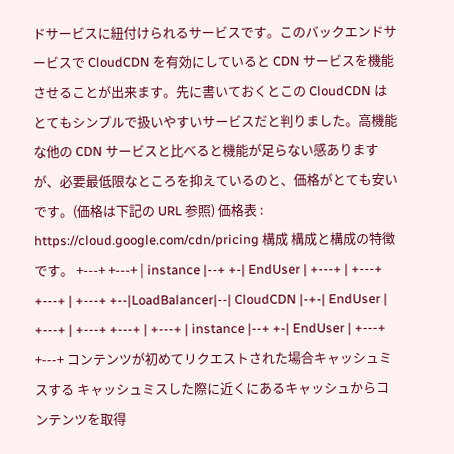ドサービスに紐付けられるサービスです。このバックエンドサービスで CloudCDN を有効にしていると CDN サービスを機能させることが出来ます。先に書いておくとこの CloudCDN はとてもシンプルで扱いやすいサービスだと判りました。高機能な他の CDN サービスと比べると機能が足らない感ありますが、必要最低限なところを抑えているのと、価格がとても安いです。(価格は下記の URL 参照) 価格表 : https://cloud.google.com/cdn/pricing 構成 構成と構成の特徴です。 +---+ +---+ | instance |--+ +-| EndUser | +---+ | +---+ +---+ | +---+ +--|LoadBalancer|--| CloudCDN |-+-| EndUser | +---+ | +---+ +---+ | +---+ | instance |--+ +-| EndUser | +---+ +---+ コンテンツが初めてリクエストされた場合キャッシュミスする キャッシュミスした際に近くにあるキャッシュからコンテンツを取得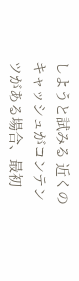しようと試みる 近くのキャッシュがコンテンツがある場合、最初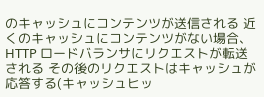のキャッシュにコンテンツが送信される 近くのキャッシュにコンテンツがない場合、HTTP ロードバランサにリクエストが転送される その後のリクエストはキャッシュが応答する(キャッシュヒッ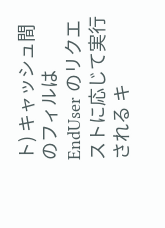ト) キャッシュ間のフィルは EndUser のリクエストに応じて実行される キ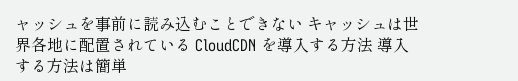ャッシュを事前に読み込むことできない キャッシュは世界各地に配置されている CloudCDN を導入する方法 導入する方法は簡単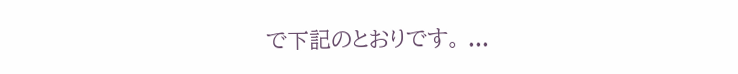で下記のとおりです。 ...